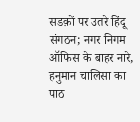सडक़ों पर उतरे हिंदू संगठन; नगर निगम ऑफिस के बाहर नारे, हनुमान चालिसा का पाठ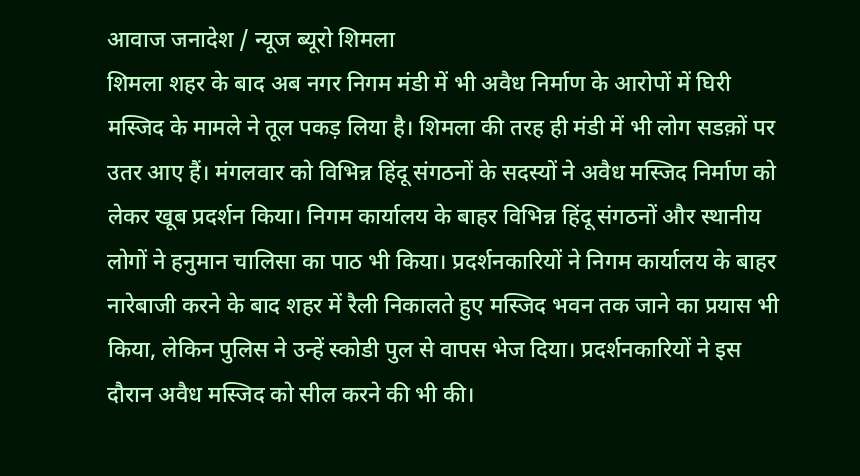आवाज जनादेश / न्यूज ब्यूरो शिमला
शिमला शहर के बाद अब नगर निगम मंडी में भी अवैध निर्माण के आरोपों में घिरी मस्जिद के मामले ने तूल पकड़ लिया है। शिमला की तरह ही मंडी में भी लोग सडक़ों पर उतर आए हैं। मंगलवार को विभिन्न हिंदू संगठनों के सदस्यों ने अवैध मस्जिद निर्माण को लेकर खूब प्रदर्शन किया। निगम कार्यालय के बाहर विभिन्न हिंदू संगठनों और स्थानीय लोगों ने हनुमान चालिसा का पाठ भी किया। प्रदर्शनकारियों ने निगम कार्यालय के बाहर नारेबाजी करने के बाद शहर में रैली निकालते हुए मस्जिद भवन तक जाने का प्रयास भी किया, लेकिन पुलिस ने उन्हें स्कोडी पुल से वापस भेज दिया। प्रदर्शनकारियों ने इस दौरान अवैध मस्जिद को सील करने की भी की।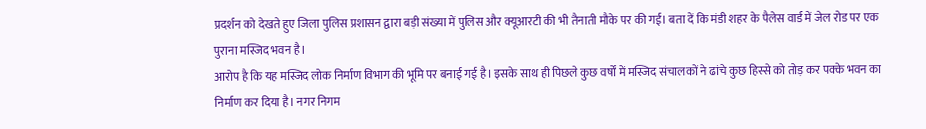प्रदर्शन को देखते हुए जिला पुलिस प्रशासन द्वारा बड़ी संख्या में पुलिस और क्यूआरटी की भी तैनाती मौके पर की गई। बता दें कि मंडी शहर के पैलेस वार्ड में जेल रोड पर एक पुराना मस्जिद भवन है।
आरोप है कि यह मस्जिद लोक निर्माण विभाग की भूमि पर बनाई गई है। इसके साथ ही पिछले कुछ वर्षों में मस्जिद संचालकों ने ढांचे कुछ हिस्से को तोड़ कर पक्के भवन का निर्माण कर दिया है। नगर निगम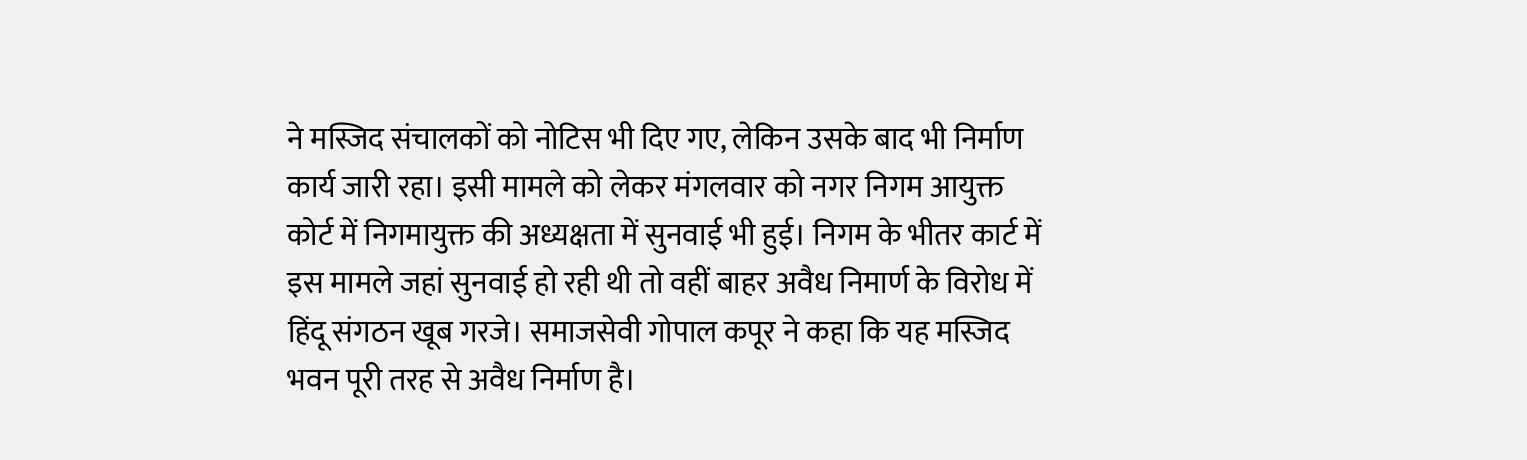ने मस्जिद संचालकों को नोटिस भी दिए गए, लेकिन उसके बाद भी निर्माण कार्य जारी रहा। इसी मामले को लेकर मंगलवार को नगर निगम आयुक्त कोर्ट में निगमायुक्त की अध्यक्षता में सुनवाई भी हुई। निगम के भीतर कार्ट में इस मामले जहां सुनवाई हो रही थी तो वहीं बाहर अवैध निमार्ण के विरोध में हिंदू संगठन खूब गरजे। समाजसेवी गोपाल कपूर ने कहा कि यह मस्जिद भवन पूरी तरह से अवैध निर्माण है।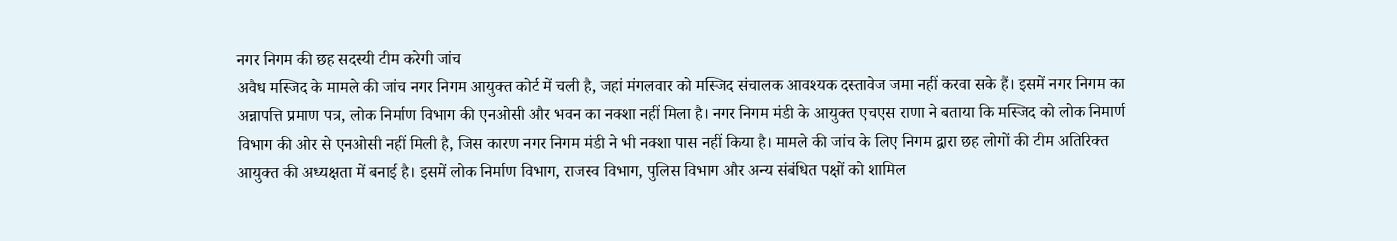नगर निगम की छह सदस्यी टीम करेगी जांच
अवैध मस्जिद के मामले की जांच नगर निगम आयुक्त कोर्ट में चली है, जहां मंगलवार को मस्जिद संचालक आवश्यक दस्तावेज जमा नहीं करवा सके हैं। इसमें नगर निगम का अन्नापत्ति प्रमाण पत्र, लोक निर्माण विभाग की एनओसी और भवन का नक्शा नहीं मिला है। नगर निगम मंडी के आयुक्त एचएस राणा ने बताया कि मस्जिद को लोक निमार्ण विभाग की ओर से एनओसी नहीं मिली है, जिस कारण नगर निगम मंडी ने भी नक्शा पास नहीं किया है। मामले की जांच के लिए निगम द्वारा छह लोगों की टीम अतिरिक्त आयुक्त की अध्यक्षता में बनाई है। इसमें लोक निर्माण विभाग, राजस्व विभाग, पुलिस विभाग और अन्य संबंधित पक्षों को शामिल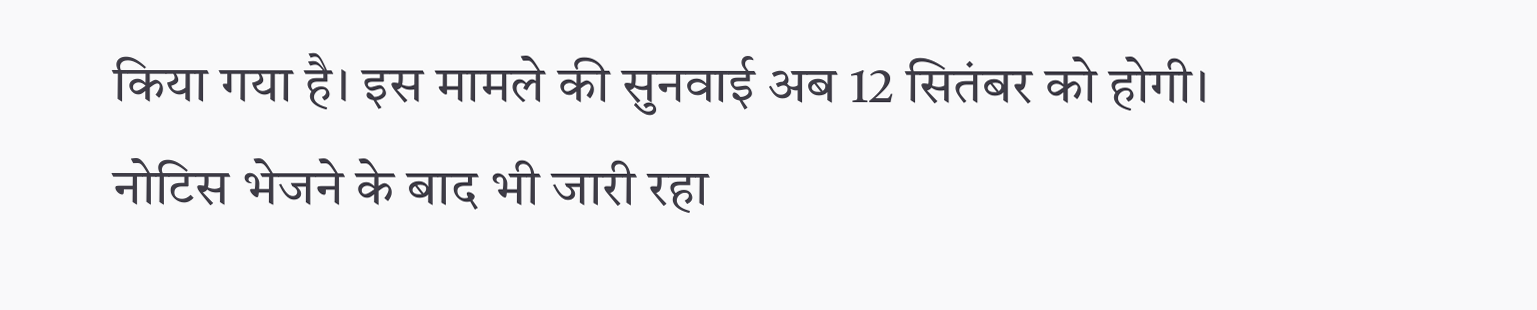किया गया है। इस मामले की सुनवाई अब 12 सितंबर को होगी।
नोटिस भेजने के बाद भी जारी रहा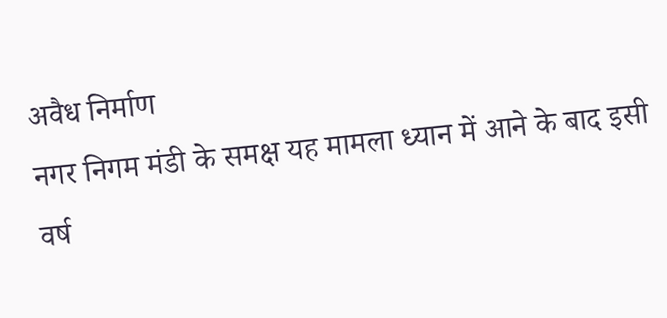अवैध निर्माण
नगर निगम मंडी के समक्ष यह मामला ध्यान में आने के बाद इसी वर्ष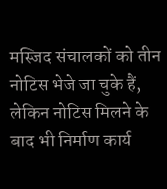मस्जिद संचालकों को तीन नोटिस भेजे जा चुके हैं, लेकिन नोटिस मिलने के बाद भी निर्माण कार्य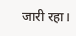जारी रहा।